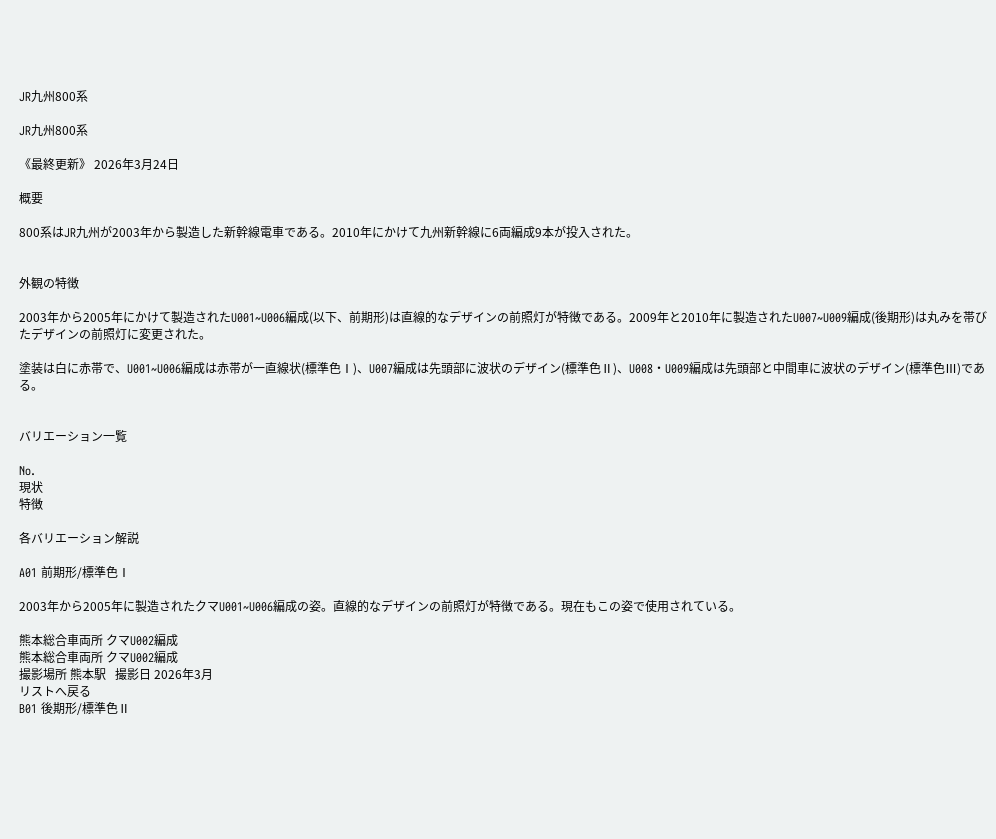JR九州800系

JR九州800系

《最終更新》 2026年3月24日

概要

800系はJR九州が2003年から製造した新幹線電車である。2010年にかけて九州新幹線に6両編成9本が投入された。


外観の特徴

2003年から2005年にかけて製造されたU001~U006編成(以下、前期形)は直線的なデザインの前照灯が特徴である。2009年と2010年に製造されたU007~U009編成(後期形)は丸みを帯びたデザインの前照灯に変更された。

塗装は白に赤帯で、U001~U006編成は赤帯が一直線状(標準色Ⅰ)、U007編成は先頭部に波状のデザイン(標準色Ⅱ)、U008・U009編成は先頭部と中間車に波状のデザイン(標準色Ⅲ)である。


バリエーション一覧

No.
現状
特徴

各バリエーション解説

A01 前期形/標準色Ⅰ

2003年から2005年に製造されたクマU001~U006編成の姿。直線的なデザインの前照灯が特徴である。現在もこの姿で使用されている。

熊本総合車両所 クマU002編成
熊本総合車両所 クマU002編成
撮影場所 熊本駅   撮影日 2026年3月
リストへ戻る
B01 後期形/標準色Ⅱ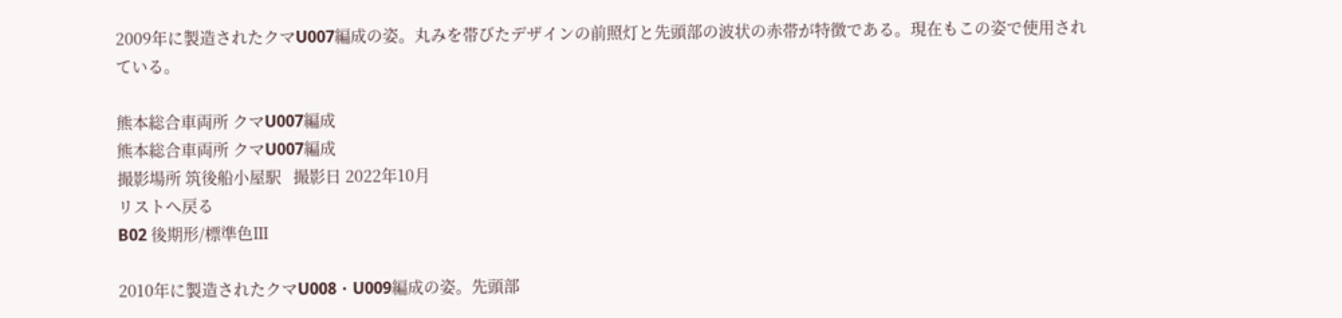2009年に製造されたクマU007編成の姿。丸みを帯びたデザインの前照灯と先頭部の波状の赤帯が特徴である。現在もこの姿で使用されている。

熊本総合車両所 クマU007編成
熊本総合車両所 クマU007編成
撮影場所 筑後船小屋駅   撮影日 2022年10月
リストへ戻る
B02 後期形/標準色Ⅲ

2010年に製造されたクマU008・U009編成の姿。先頭部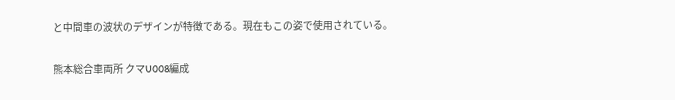と中間車の波状のデザインが特徴である。現在もこの姿で使用されている。

熊本総合車両所 クマU008編成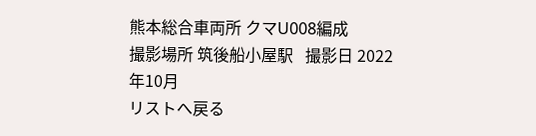熊本総合車両所 クマU008編成
撮影場所 筑後船小屋駅   撮影日 2022年10月
リストへ戻る